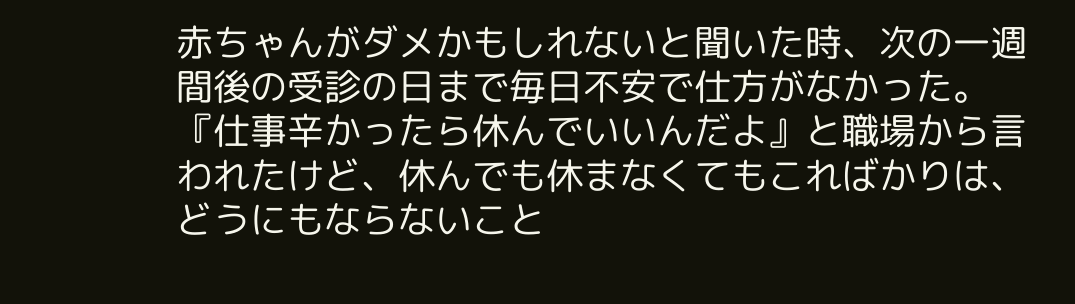赤ちゃんがダメかもしれないと聞いた時、次の一週間後の受診の日まで毎日不安で仕方がなかった。
『仕事辛かったら休んでいいんだよ』と職場から言われたけど、休んでも休まなくてもこればかりは、
どうにもならないこと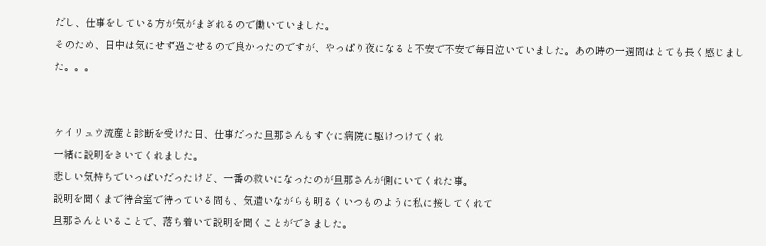だし、仕事をしている方が気がまぎれるので働いていました。
そのため、日中は気にせず過ごせるので良かったのですが、やっぱり夜になると不安で不安で毎日泣いていました。あの時の一週間はとても長く感じました。。。


ケイリュウ流産と診断を受けた日、仕事だった旦那さんもすぐに病院に駆けつけてくれ
一緒に説明をきいてくれました。
悲しい気持ちでいっぱいだったけど、一番の救いになったのが旦那さんが側にいてくれた事。
説明を聞くまで待合室で待っている間も、気遣いながらも明るくいつものように私に接してくれて
旦那さんといることで、落ち着いて説明を聞くことができました。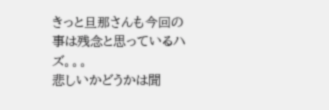きっと旦那さんも今回の事は残念と思っているハズ。。。
悲しいかどうかは聞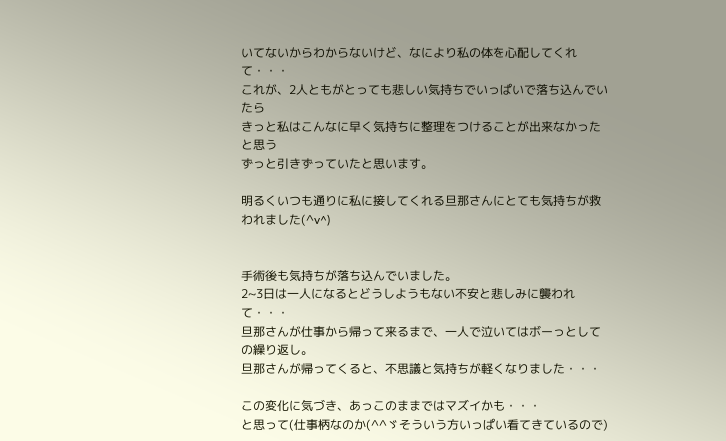いてないからわからないけど、なにより私の体を心配してくれて・・・
これが、2人ともがとっても悲しい気持ちでいっぱいで落ち込んでいたら
きっと私はこんなに早く気持ちに整理をつけることが出来なかったと思う
ずっと引きずっていたと思います。

明るくいつも通りに私に接してくれる旦那さんにとても気持ちが救われました(^v^)


手術後も気持ちが落ち込んでいました。
2~3日は一人になるとどうしようもない不安と悲しみに襲われて・・・
旦那さんが仕事から帰って来るまで、一人で泣いてはボーっとしての繰り返し。
旦那さんが帰ってくると、不思議と気持ちが軽くなりました・・・

この変化に気づき、あっこのままではマズイかも・・・
と思って(仕事柄なのか(^^ゞそういう方いっぱい看てきているので)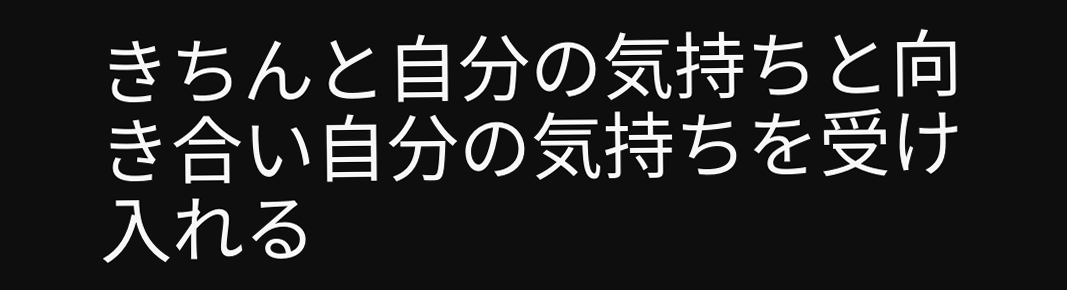きちんと自分の気持ちと向き合い自分の気持ちを受け入れる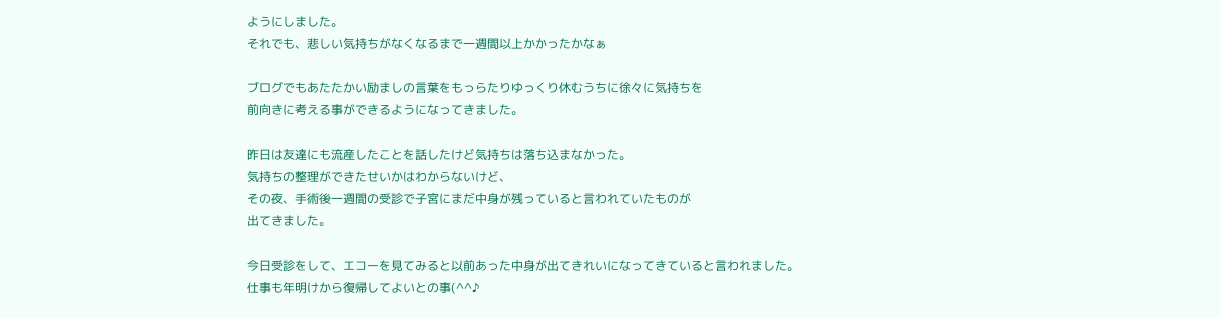ようにしました。
それでも、悲しい気持ちがなくなるまで一週間以上かかったかなぁ

ブログでもあたたかい励ましの言葉をもっらたりゆっくり休むうちに徐々に気持ちを
前向きに考える事ができるようになってきました。

昨日は友達にも流産したことを話したけど気持ちは落ち込まなかった。
気持ちの整理ができたせいかはわからないけど、
その夜、手術後一週間の受診で子宮にまだ中身が残っていると言われていたものが
出てきました。

今日受診をして、エコーを見てみると以前あった中身が出てきれいになってきていると言われました。
仕事も年明けから復帰してよいとの事(^^♪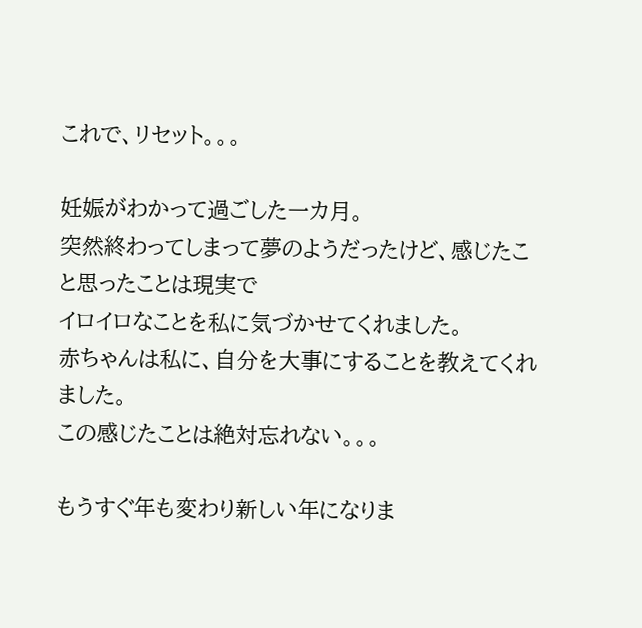これで、リセット。。。

妊娠がわかって過ごした一カ月。
突然終わってしまって夢のようだったけど、感じたこと思ったことは現実で
イロイロなことを私に気づかせてくれました。
赤ちゃんは私に、自分を大事にすることを教えてくれました。
この感じたことは絶対忘れない。。。

もうすぐ年も変わり新しい年になりま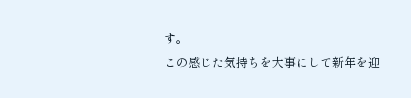す。
この感じた気持ちを大事にして新年を迎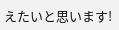えたいと思います!